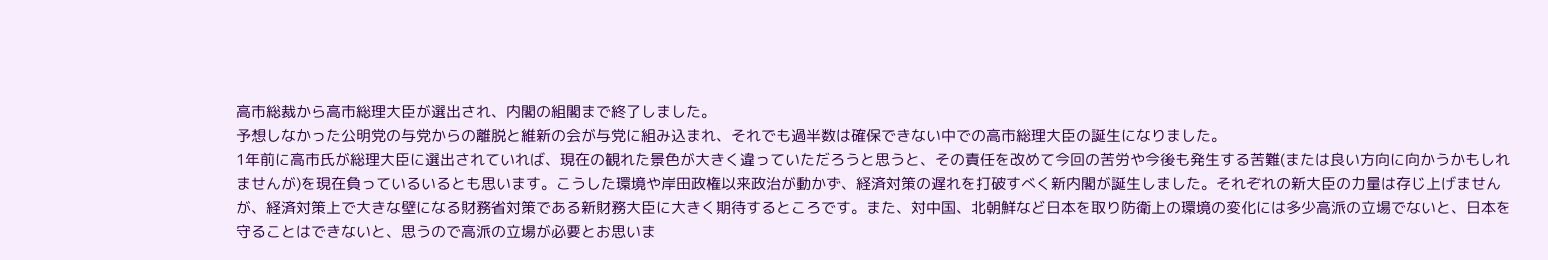高市総裁から高市総理大臣が選出され、内閣の組閣まで終了しました。
予想しなかった公明党の与党からの離脱と維新の会が与党に組み込まれ、それでも過半数は確保できない中での高市総理大臣の誕生になりました。
1年前に高市氏が総理大臣に選出されていれば、現在の観れた景色が大きく違っていただろうと思うと、その責任を改めて今回の苦労や今後も発生する苦難(または良い方向に向かうかもしれませんが)を現在負っているいるとも思います。こうした環境や岸田政権以来政治が動かず、経済対策の遅れを打破すべく新内閣が誕生しました。それぞれの新大臣の力量は存じ上げませんが、経済対策上で大きな壁になる財務省対策である新財務大臣に大きく期待するところです。また、対中国、北朝鮮など日本を取り防衛上の環境の変化には多少高派の立場でないと、日本を守ることはできないと、思うので高派の立場が必要とお思いま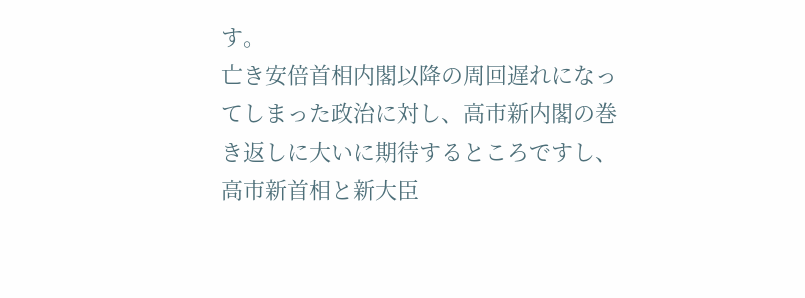す。
亡き安倍首相内閣以降の周回遅れになってしまった政治に対し、高市新内閣の巻き返しに大いに期待するところですし、高市新首相と新大臣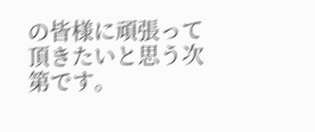の皆様に頑張って頂きたいと思う次第です。